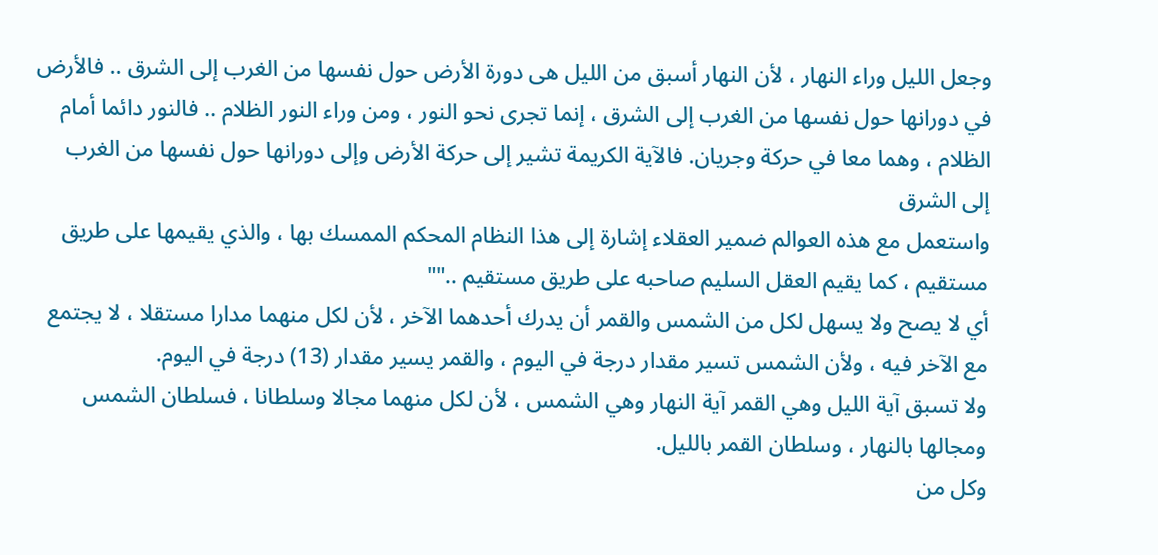وجعل الليل وراء النهار ، لأن النهار أسبق من الليل هى دورة الأرض حول نفسها من الغرب إلى الشرق .. فالأرض في دورانها حول نفسها من الغرب إلى الشرق ، إنما تجرى نحو النور ، ومن وراء النور الظلام .. فالنور دائما أمام الظلام ، وهما معا في حركة وجريان. فالآية الكريمة تشير إلى حركة الأرض وإلى دورانها حول نفسها من الغرب إلى الشرق
واستعمل مع هذه العوالم ضمير العقلاء إشارة إلى هذا النظام المحكم الممسك بها ، والذي يقيمها على طريق مستقيم ، كما يقيم العقل السليم صاحبه على طريق مستقيم ..""
أي لا يصح ولا يسهل لكل من الشمس والقمر أن يدرك أحدهما الآخر ، لأن لكل منهما مدارا مستقلا ، لا يجتمع مع الآخر فيه ، ولأن الشمس تسير مقدار درجة في اليوم ، والقمر يسير مقدار (13) درجة في اليوم.
ولا تسبق آية الليل وهي القمر آية النهار وهي الشمس ، لأن لكل منهما مجالا وسلطانا ، فسلطان الشمس ومجالها بالنهار ، وسلطان القمر بالليل.
وكل من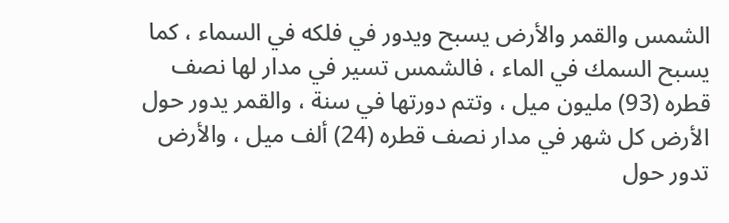الشمس والقمر والأرض يسبح ويدور في فلكه في السماء ، كما يسبح السمك في الماء ، فالشمس تسير في مدار لها نصف قطره (93) مليون ميل ، وتتم دورتها في سنة ، والقمر يدور حول الأرض كل شهر في مدار نصف قطره (24) ألف ميل ، والأرض تدور حول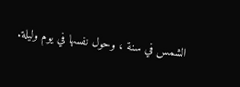الشمس في سنة ، وحول نفسها في يوم وليلة.